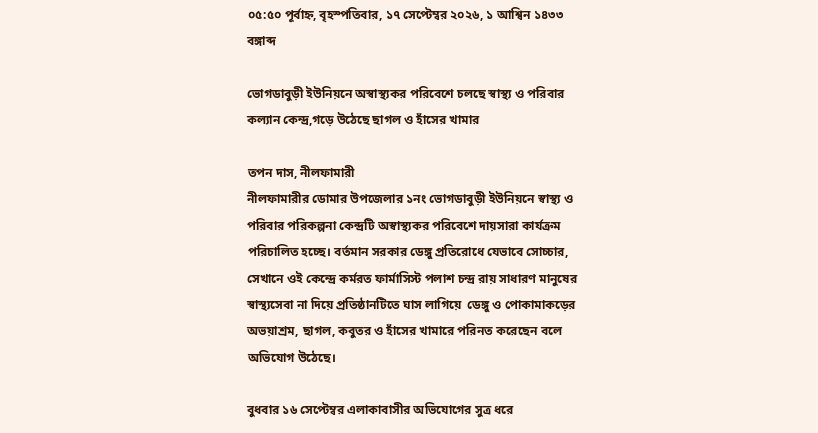০৫:৫০ পূর্বাহ্ন, বৃহস্পতিবার, ১৭ সেপ্টেম্বর ২০২৬, ১ আশ্বিন ১৪৩৩ বঙ্গাব্দ

ভোগডাবুড়ী ইউনিয়নে অস্বাস্থ্যকর পরিবেশে চলছে স্বাস্থ্য ও পরিবার কল্যান কেন্দ্র,গড়ে উঠেছে ছাগল ও হাঁসের খামার

তপন দাস, নীলফামারী
নীলফামারীর ডোমার উপজেলার ১নং ভোগডাবুড়ী ইউনিয়নে স্বাস্থ্য ও পরিবার পরিকল্পনা কেন্দ্রটি অস্বাস্থ্যকর পরিবেশে দায়সারা কার্যক্রম পরিচালিত হচ্ছে। বর্তমান সরকার ডেঙ্গু প্রতিরোধে যেভাবে সোচ্চার, সেখানে ওই কেন্দ্রে কর্মরত ফার্মাসিস্ট পলাশ চন্দ্র রায় সাধারণ মানুষের স্বাস্থ্যসেবা না দিয়ে প্রতিষ্ঠানটিতে ঘাস লাগিয়ে  ডেঙ্গু ও পোকামাকড়ের অভয়াশ্রম, ছাগল, কবুতর ও হাঁসের খামারে পরিনত করেছেন বলে অভিযোগ উঠেছে।

বুধবার ১৬ সেপ্টেম্বর এলাকাবাসীর অভিযোগের সুত্র ধরে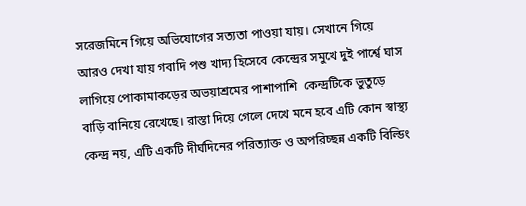সরেজমিনে গিয়ে অভিযোগের সত্যতা পাওয়া যায়। সেখানে গিয়ে আরও দেখা যায় গবাদি পশু খাদ্য হিসেবে কেন্দ্রের সমুখে দুই পার্শ্বে ঘাস লাগিয়ে পোকামাকড়ের অভয়াশ্রমের পাশাপাশি  কেন্দ্রটিকে ভুতুড়ে বাড়ি বানিয়ে রেখেছে। রাস্তা দিয়ে গেলে দেখে মনে হবে এটি কোন স্বাস্থ্য কেন্দ্র নয়, এটি একটি দীর্ঘদিনের পরিত্যাক্ত ও অপরিচ্ছন্ন একটি বিল্ডিং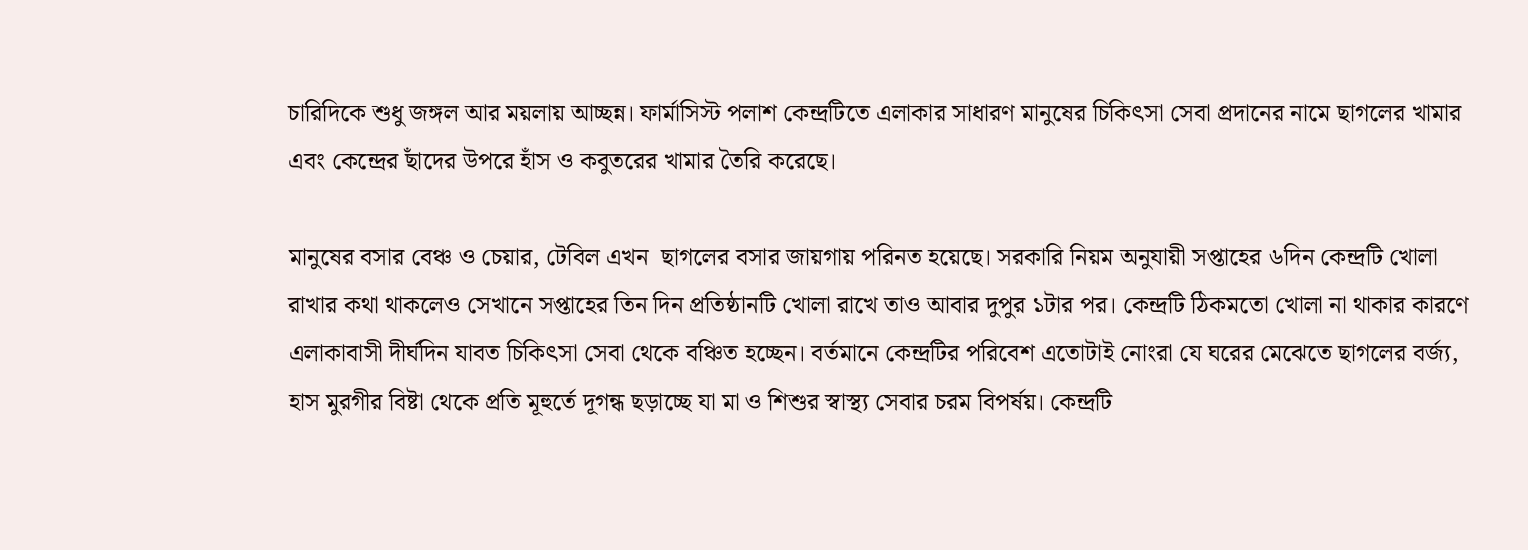চারিদিকে শুধু জঙ্গল আর ময়লায় আচ্ছন্ন। ফার্মাসিস্ট পলাশ কেন্দ্রটিতে এলাকার সাধারণ মানুষের চিকিৎসা সেবা প্রদানের নামে ছাগলের খামার এবং কেন্দ্রের ছাঁদের উপরে হাঁস ও কবুতরের খামার তৈরি করেছে।

মানুষের বসার বেঞ্চ ও চেয়ার, টেবিল এখন  ছাগলের বসার জায়গায় পরিনত হয়েছে। সরকারি নিয়ম অনুযায়ী সপ্তাহের ৬দিন কেন্দ্রটি খোলা রাখার কথা থাকলেও সেখানে সপ্তাহের তিন দিন প্রতিষ্ঠানটি খোলা রাখে তাও আবার দুপুর ১টার পর। কেন্দ্রটি ঠিকমতো খোলা না থাকার কারণে এলাকাবাসী দীর্ঘদিন যাবত চিকিৎসা সেবা থেকে বঞ্চিত হচ্ছেন। বর্তমানে কেন্দ্রটির পরিবেশ এতোটাই নোংরা যে ঘরের মেঝেতে ছাগলের বর্জ্য, হাস মুরগীর বিষ্টা থেকে প্রতি মূহুর্তে দূগন্ধ ছড়াচ্ছে যা মা ও শিশুর স্বাস্থ্য সেবার চরম বিপর্ষয়। কেন্দ্রটি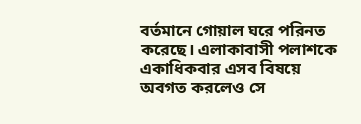বর্তমানে গোয়াল ঘরে পরিনত করেছে। এলাকাবাসী পলাশকে একাধিকবার এসব বিষয়ে অবগত করলেও সে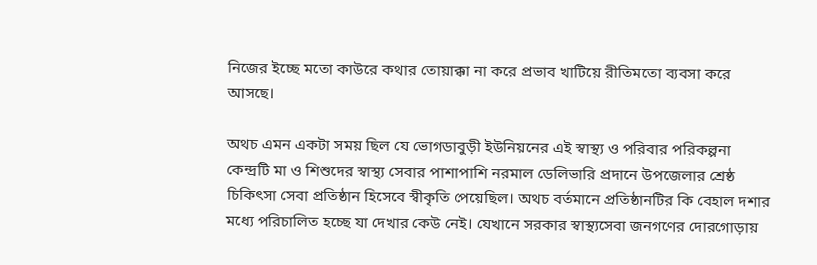নিজের ইচ্ছে মতো কাউরে কথার তোয়াক্কা না করে প্রভাব খাটিয়ে রীতিমতো ব্যবসা করে আসছে।

অথচ এমন একটা সময় ছিল যে ভোগডাবুড়ী ইউনিয়নের এই স্বাস্থ্য ও পরিবার পরিকল্পনা কেন্দ্রটি মা ও শিশুদের স্বাস্থ্য সেবার পাশাপাশি নরমাল ডেলিভারি প্রদানে উপজেলার শ্রেষ্ঠ চিকিৎসা সেবা প্রতিষ্ঠান হিসেবে স্বীকৃতি পেয়েছিল। অথচ বর্তমানে প্রতিষ্ঠানটির কি বেহাল দশার মধ্যে পরিচালিত হচ্ছে যা দেখার কেউ নেই। যেখানে সরকার স্বাস্থ্যসেবা জনগণের দোরগোড়ায়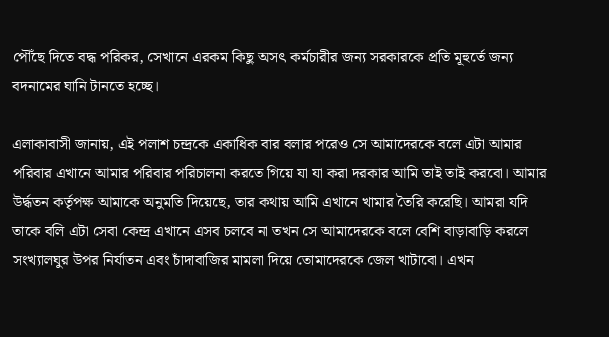পৌঁছে দিতে বদ্ধ পরিকর, সেখানে এরকম কিছু অসৎ কর্মচারীর জন্য সরকারকে প্রতি মূহুর্তে জন্য  বদনামের ঘানি টানতে হচ্ছে।

এলাকাবাসী জানায়, এই পলাশ চন্দ্রকে একাধিক বার বলার পরেও সে আমাদেরকে বলে এটা আমার পরিবার এখানে আমার পরিবার পরিচালনা করতে গিয়ে যা যা করা দরকার আমি তাই তাই করবো। আমার উর্দ্ধতন কর্তৃপক্ষ আমাকে অনুমতি দিয়েছে, তার কথায় আমি এখানে খামার তৈরি করেছি। আমরা যদি তাকে বলি এটা সেবা কেন্দ্র এখানে এসব চলবে না তখন সে আমাদেরকে বলে বেশি বাড়াবাড়ি করলে সংখ্যালঘুর উপর নির্যাতন এবং চাঁদাবাজির মামলা দিয়ে তোমাদেরকে জেল খাটাবো। এখন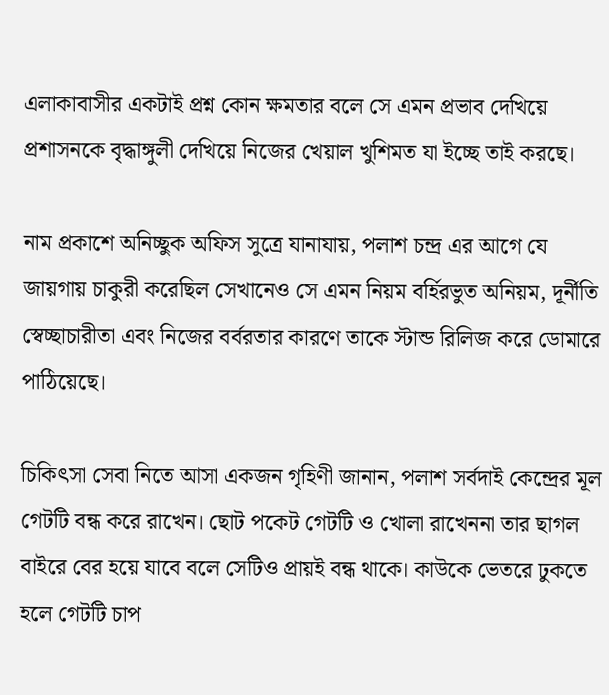এলাকাবাসীর একটাই প্রশ্ন কোন ক্ষমতার বলে সে এমন প্রভাব দেখিয়ে প্রশাসনকে বৃদ্ধাঙ্গুলী দেখিয়ে নিজের খেয়াল খুশিমত যা ইচ্ছে তাই করছে।

নাম প্রকাশে অনিচ্ছুক অফিস সুত্রে যানাযায়, পলাশ চন্দ্র এর আগে যে জায়গায় চাকুরী করেছিল সেখানেও সে এমন নিয়ম বর্হিরভুত অনিয়ম, দূর্নীতি স্বেচ্ছাচারীতা এবং নিজের বর্বরতার কারণে তাকে স্টান্ড রিলিজ করে ডোমারে পাঠিয়েছে।

চিকিৎসা সেবা নিতে আসা একজন গৃহিণী জানান, পলাশ সর্বদাই কেন্দ্রের মূল গেটটি বন্ধ করে রাখেন। ছোট পকেট গেটটি ও খোলা রাখেননা তার ছাগল বাইরে বের হয়ে যাবে বলে সেটিও প্রায়ই বন্ধ থাকে। কাউকে ভেতরে ঢুকতে হলে গেটটি চাপ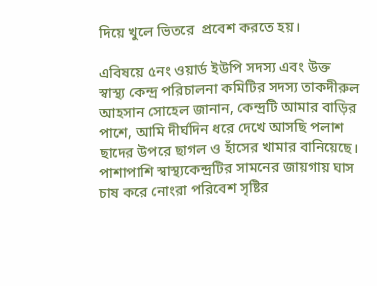দিয়ে খুলে ভিতরে  প্রবেশ করতে হয়।

এবিষয়ে ৫নং ওয়ার্ড ইউপি সদস্য এবং উক্ত স্বাস্থ্য কেন্দ্র পরিচালনা কমিটির সদস্য তাকদীরুল আহসান সোহেল জানান, কেন্দ্রটি আমার বাড়ির পাশে, আমি দীর্ঘদিন ধরে দেখে আসছি পলাশ ছাদের উপরে ছাগল ও হাঁসের খামার বানিয়েছে। পাশাপাশি স্বাস্থ্যকেন্দ্রটির সামনের জায়গায় ঘাস চাষ করে নোংরা পরিবেশ সৃষ্টির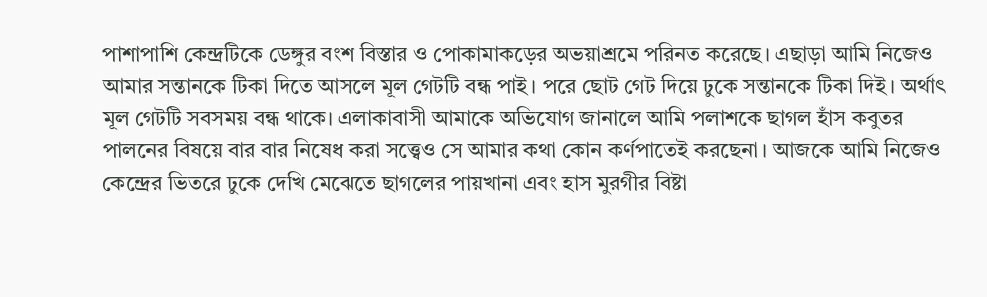পাশাপাশি কেন্দ্রটিকে ডেঙ্গুর বংশ বিস্তার ও পোকামাকড়ের অভয়াশ্রমে পরিনত করেছে। এছাড়া আমি নিজেও আমার সন্তানকে টিকা দিতে আসলে মূল গেটটি বন্ধ পাই। পরে ছোট গেট দিয়ে ঢুকে সন্তানকে টিকা দিই। অর্থাৎ মূল গেটটি সবসময় বন্ধ থাকে। এলাকাবাসী আমাকে অভিযোগ জানালে আমি পলাশকে ছাগল হাঁস কবুতর পালনের বিষয়ে বার বার নিষেধ করা সত্ত্বেও সে আমার কথা কোন কর্ণপাতেই করছেনা। আজকে আমি নিজেও কেন্দ্রের ভিতরে ঢুকে দেখি মেঝেতে ছাগলের পায়খানা এবং হাস মুরগীর বিষ্টা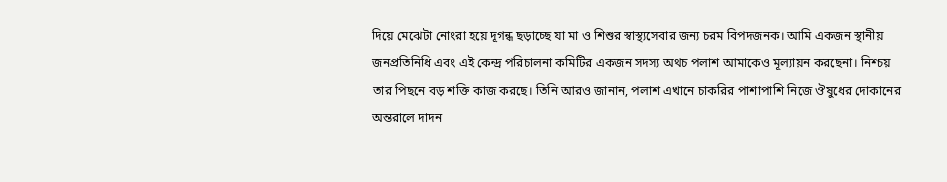দিয়ে মেঝেটা নোংরা হয়ে দূগন্ধ ছড়াচ্ছে যা মা ও শিশুর স্বাস্থ্যসেবার জন্য চরম বিপদজনক। আমি একজন স্থানীয় জনপ্রতিনিধি এবং এই কেন্দ্র পরিচালনা কমিটির একজন সদস্য অথচ পলাশ আমাকেও মূল্যায়ন করছেনা। নিশ্চয় তার পিছনে বড় শক্তি কাজ করছে। তিনি আরও জানান, পলাশ এখানে চাকরির পাশাপাশি নিজে ঔষুধের দোকানের অন্তরালে দাদন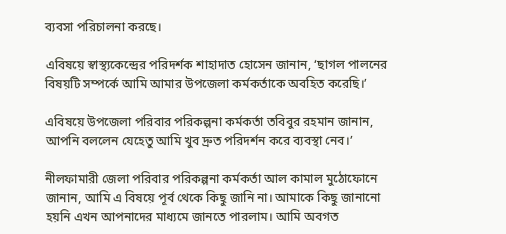ব্যবসা পরিচালনা করছে।

এবিষয়ে স্বাস্থ্যকেন্দ্রের পরিদর্শক শাহাদাত হোসেন জানান, ‘ছাগল পালনের বিষয়টি সম্পর্কে আমি আমার উপজেলা কর্মকর্তাকে অবহিত করেছি।’

এবিষয়ে উপজেলা পরিবার পরিকল্পনা কর্মকর্তা তবিবুর রহমান জানান, আপনি বললেন যেহেতু আমি খুব দ্রুত পরিদর্শন করে ব্যবস্থা নেব।’

নীলফামারী জেলা পরিবার পরিকল্পনা কর্মকর্তা আল কামাল মুঠোফোনে জানান, আমি এ বিষয়ে পূর্ব থেকে কিছু জানি না। আমাকে কিছু জানানো হয়নি এখন আপনাদের মাধ্যমে জানতে পারলাম। আমি অবগত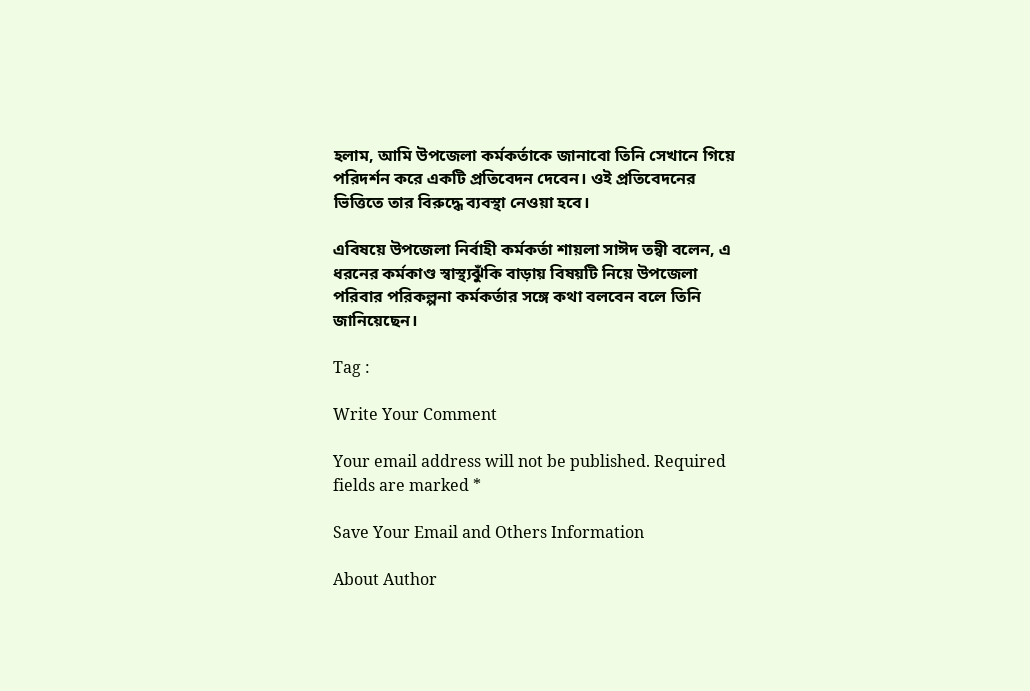হলাম, আমি উপজেলা কর্মকর্তাকে জানাবো তিনি সেখানে গিয়ে পরিদর্শন করে একটি প্রতিবেদন দেবেন। ওই প্রতিবেদনের ভিত্তিতে তার বিরুদ্ধে ব্যবস্থা নেওয়া হবে।

এবিষয়ে উপজেলা নির্বাহী কর্মকর্তা শায়লা সাঈদ তন্বী বলেন, এ ধরনের কর্মকাণ্ড স্বাস্থ্যঝুঁকি বাড়ায় বিষয়টি নিয়ে উপজেলা পরিবার পরিকল্পনা কর্মকর্তার সঙ্গে কথা বলবেন বলে তিনি জানিয়েছেন।

Tag :

Write Your Comment

Your email address will not be published. Required fields are marked *

Save Your Email and Others Information

About Author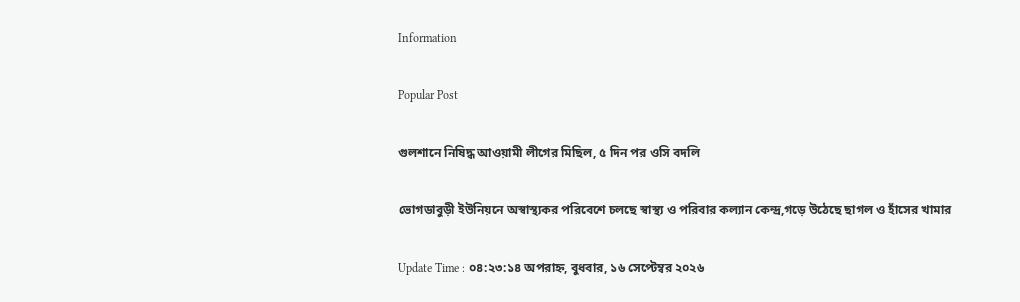Information

Popular Post

গুলশানে নিষিদ্ধ আওয়ামী লীগের মিছিল, ৫ দিন পর ওসি বদলি

ভোগডাবুড়ী ইউনিয়নে অস্বাস্থ্যকর পরিবেশে চলছে স্বাস্থ্য ও পরিবার কল্যান কেন্দ্র,গড়ে উঠেছে ছাগল ও হাঁসের খামার

Update Time : ০৪:২৩:১৪ অপরাহ্ন, বুধবার, ১৬ সেপ্টেম্বর ২০২৬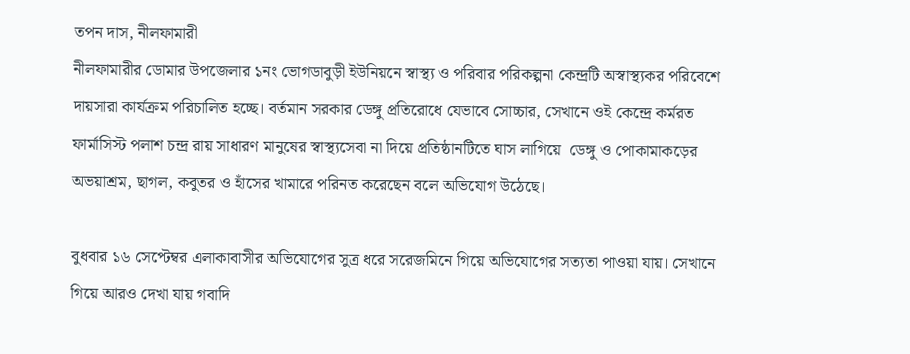তপন দাস, নীলফামারী
নীলফামারীর ডোমার উপজেলার ১নং ভোগডাবুড়ী ইউনিয়নে স্বাস্থ্য ও পরিবার পরিকল্পনা কেন্দ্রটি অস্বাস্থ্যকর পরিবেশে দায়সারা কার্যক্রম পরিচালিত হচ্ছে। বর্তমান সরকার ডেঙ্গু প্রতিরোধে যেভাবে সোচ্চার, সেখানে ওই কেন্দ্রে কর্মরত ফার্মাসিস্ট পলাশ চন্দ্র রায় সাধারণ মানুষের স্বাস্থ্যসেবা না দিয়ে প্রতিষ্ঠানটিতে ঘাস লাগিয়ে  ডেঙ্গু ও পোকামাকড়ের অভয়াশ্রম, ছাগল, কবুতর ও হাঁসের খামারে পরিনত করেছেন বলে অভিযোগ উঠেছে।

বুধবার ১৬ সেপ্টেম্বর এলাকাবাসীর অভিযোগের সুত্র ধরে সরেজমিনে গিয়ে অভিযোগের সত্যতা পাওয়া যায়। সেখানে গিয়ে আরও দেখা যায় গবাদি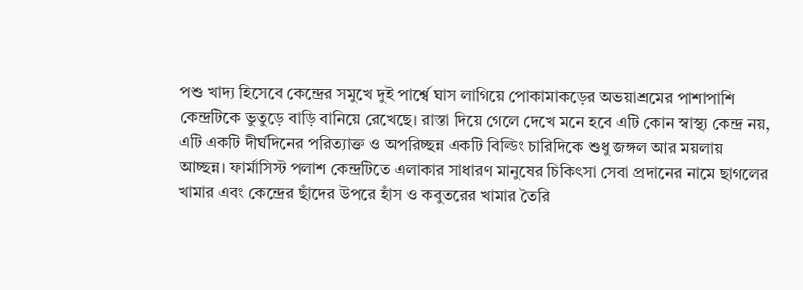পশু খাদ্য হিসেবে কেন্দ্রের সমুখে দুই পার্শ্বে ঘাস লাগিয়ে পোকামাকড়ের অভয়াশ্রমের পাশাপাশি  কেন্দ্রটিকে ভুতুড়ে বাড়ি বানিয়ে রেখেছে। রাস্তা দিয়ে গেলে দেখে মনে হবে এটি কোন স্বাস্থ্য কেন্দ্র নয়, এটি একটি দীর্ঘদিনের পরিত্যাক্ত ও অপরিচ্ছন্ন একটি বিল্ডিং চারিদিকে শুধু জঙ্গল আর ময়লায় আচ্ছন্ন। ফার্মাসিস্ট পলাশ কেন্দ্রটিতে এলাকার সাধারণ মানুষের চিকিৎসা সেবা প্রদানের নামে ছাগলের খামার এবং কেন্দ্রের ছাঁদের উপরে হাঁস ও কবুতরের খামার তৈরি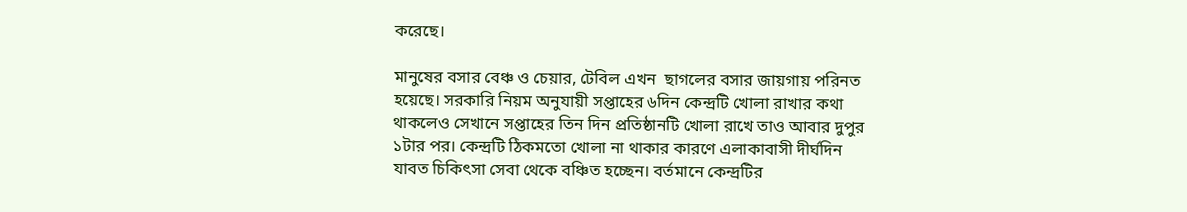করেছে।

মানুষের বসার বেঞ্চ ও চেয়ার, টেবিল এখন  ছাগলের বসার জায়গায় পরিনত হয়েছে। সরকারি নিয়ম অনুযায়ী সপ্তাহের ৬দিন কেন্দ্রটি খোলা রাখার কথা থাকলেও সেখানে সপ্তাহের তিন দিন প্রতিষ্ঠানটি খোলা রাখে তাও আবার দুপুর ১টার পর। কেন্দ্রটি ঠিকমতো খোলা না থাকার কারণে এলাকাবাসী দীর্ঘদিন যাবত চিকিৎসা সেবা থেকে বঞ্চিত হচ্ছেন। বর্তমানে কেন্দ্রটির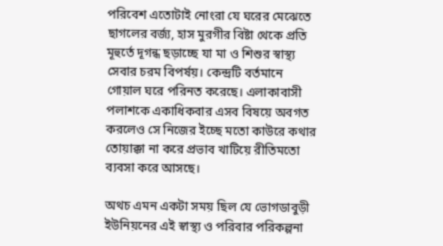পরিবেশ এতোটাই নোংরা যে ঘরের মেঝেতে ছাগলের বর্জ্য, হাস মুরগীর বিষ্টা থেকে প্রতি মূহুর্তে দূগন্ধ ছড়াচ্ছে যা মা ও শিশুর স্বাস্থ্য সেবার চরম বিপর্ষয়। কেন্দ্রটি বর্তমানে গোয়াল ঘরে পরিনত করেছে। এলাকাবাসী পলাশকে একাধিকবার এসব বিষয়ে অবগত করলেও সে নিজের ইচ্ছে মতো কাউরে কথার তোয়াক্কা না করে প্রভাব খাটিয়ে রীতিমতো ব্যবসা করে আসছে।

অথচ এমন একটা সময় ছিল যে ভোগডাবুড়ী ইউনিয়নের এই স্বাস্থ্য ও পরিবার পরিকল্পনা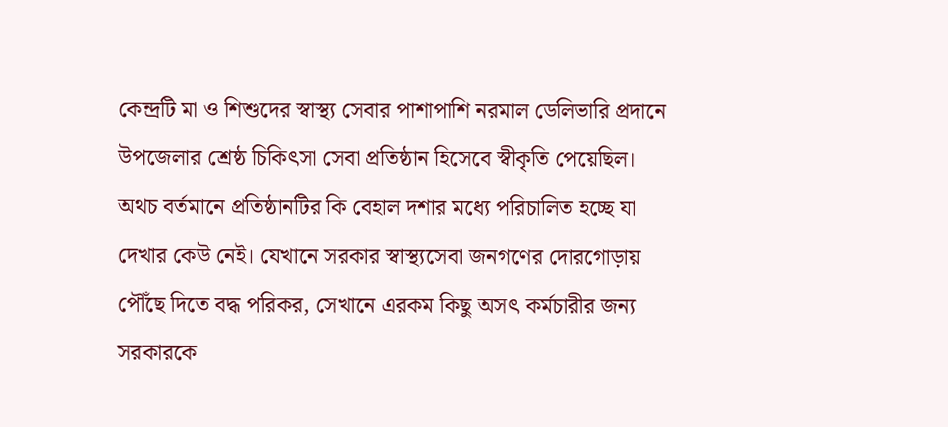কেন্দ্রটি মা ও শিশুদের স্বাস্থ্য সেবার পাশাপাশি নরমাল ডেলিভারি প্রদানে উপজেলার শ্রেষ্ঠ চিকিৎসা সেবা প্রতিষ্ঠান হিসেবে স্বীকৃতি পেয়েছিল। অথচ বর্তমানে প্রতিষ্ঠানটির কি বেহাল দশার মধ্যে পরিচালিত হচ্ছে যা দেখার কেউ নেই। যেখানে সরকার স্বাস্থ্যসেবা জনগণের দোরগোড়ায় পৌঁছে দিতে বদ্ধ পরিকর, সেখানে এরকম কিছু অসৎ কর্মচারীর জন্য সরকারকে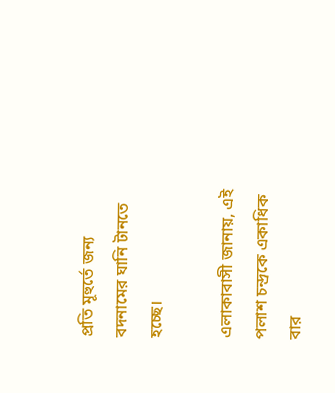প্রতি মূহুর্তে জন্য  বদনামের ঘানি টানতে হচ্ছে।

এলাকাবাসী জানায়, এই পলাশ চন্দ্রকে একাধিক বার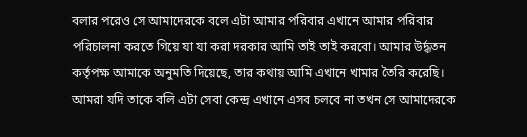বলার পরেও সে আমাদেরকে বলে এটা আমার পরিবার এখানে আমার পরিবার পরিচালনা করতে গিয়ে যা যা করা দরকার আমি তাই তাই করবো। আমার উর্দ্ধতন কর্তৃপক্ষ আমাকে অনুমতি দিয়েছে, তার কথায় আমি এখানে খামার তৈরি করেছি। আমরা যদি তাকে বলি এটা সেবা কেন্দ্র এখানে এসব চলবে না তখন সে আমাদেরকে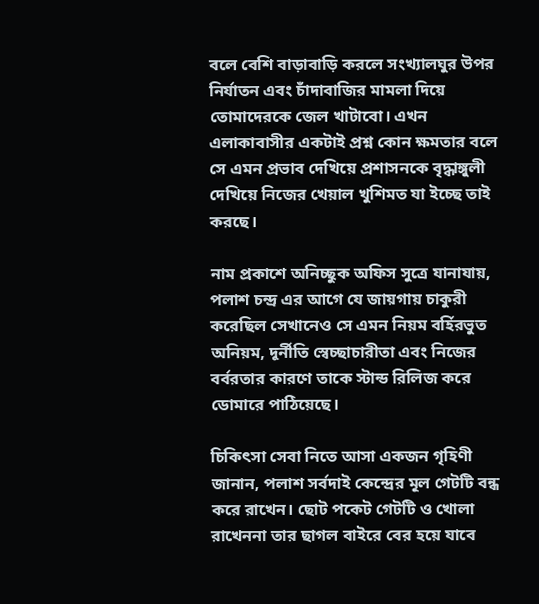বলে বেশি বাড়াবাড়ি করলে সংখ্যালঘুর উপর নির্যাতন এবং চাঁদাবাজির মামলা দিয়ে তোমাদেরকে জেল খাটাবো। এখন এলাকাবাসীর একটাই প্রশ্ন কোন ক্ষমতার বলে সে এমন প্রভাব দেখিয়ে প্রশাসনকে বৃদ্ধাঙ্গুলী দেখিয়ে নিজের খেয়াল খুশিমত যা ইচ্ছে তাই করছে।

নাম প্রকাশে অনিচ্ছুক অফিস সুত্রে যানাযায়, পলাশ চন্দ্র এর আগে যে জায়গায় চাকুরী করেছিল সেখানেও সে এমন নিয়ম বর্হিরভুত অনিয়ম, দূর্নীতি স্বেচ্ছাচারীতা এবং নিজের বর্বরতার কারণে তাকে স্টান্ড রিলিজ করে ডোমারে পাঠিয়েছে।

চিকিৎসা সেবা নিতে আসা একজন গৃহিণী জানান, পলাশ সর্বদাই কেন্দ্রের মূল গেটটি বন্ধ করে রাখেন। ছোট পকেট গেটটি ও খোলা রাখেননা তার ছাগল বাইরে বের হয়ে যাবে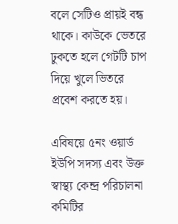বলে সেটিও প্রায়ই বন্ধ থাকে। কাউকে ভেতরে ঢুকতে হলে গেটটি চাপ দিয়ে খুলে ভিতরে  প্রবেশ করতে হয়।

এবিষয়ে ৫নং ওয়ার্ড ইউপি সদস্য এবং উক্ত স্বাস্থ্য কেন্দ্র পরিচালনা কমিটির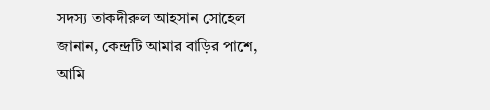সদস্য তাকদীরুল আহসান সোহেল জানান, কেন্দ্রটি আমার বাড়ির পাশে, আমি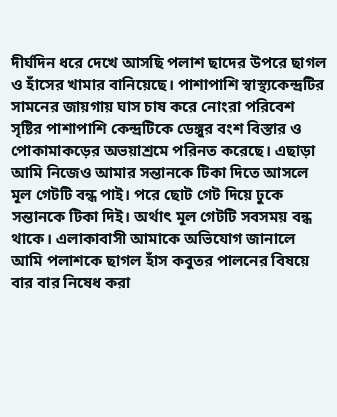দীর্ঘদিন ধরে দেখে আসছি পলাশ ছাদের উপরে ছাগল ও হাঁসের খামার বানিয়েছে। পাশাপাশি স্বাস্থ্যকেন্দ্রটির সামনের জায়গায় ঘাস চাষ করে নোংরা পরিবেশ সৃষ্টির পাশাপাশি কেন্দ্রটিকে ডেঙ্গুর বংশ বিস্তার ও পোকামাকড়ের অভয়াশ্রমে পরিনত করেছে। এছাড়া আমি নিজেও আমার সন্তানকে টিকা দিতে আসলে মূল গেটটি বন্ধ পাই। পরে ছোট গেট দিয়ে ঢুকে সন্তানকে টিকা দিই। অর্থাৎ মূল গেটটি সবসময় বন্ধ থাকে। এলাকাবাসী আমাকে অভিযোগ জানালে আমি পলাশকে ছাগল হাঁস কবুতর পালনের বিষয়ে বার বার নিষেধ করা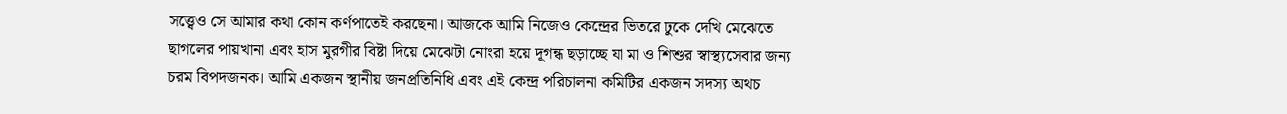সত্ত্বেও সে আমার কথা কোন কর্ণপাতেই করছেনা। আজকে আমি নিজেও কেন্দ্রের ভিতরে ঢুকে দেখি মেঝেতে ছাগলের পায়খানা এবং হাস মুরগীর বিষ্টা দিয়ে মেঝেটা নোংরা হয়ে দূগন্ধ ছড়াচ্ছে যা মা ও শিশুর স্বাস্থ্যসেবার জন্য চরম বিপদজনক। আমি একজন স্থানীয় জনপ্রতিনিধি এবং এই কেন্দ্র পরিচালনা কমিটির একজন সদস্য অথচ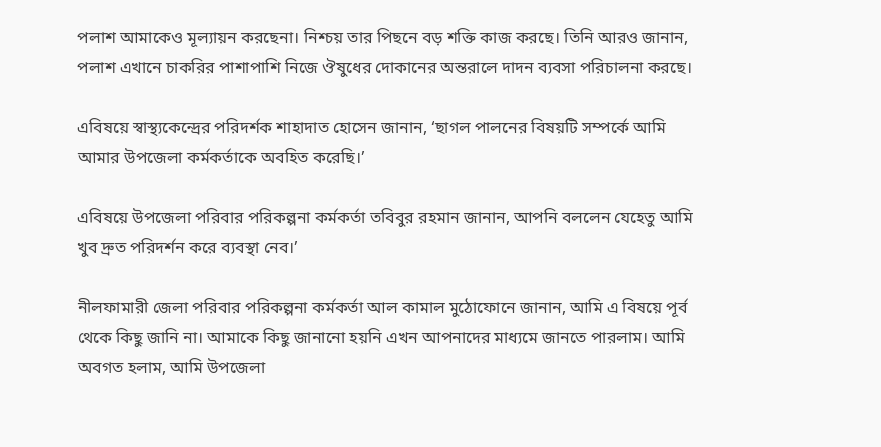পলাশ আমাকেও মূল্যায়ন করছেনা। নিশ্চয় তার পিছনে বড় শক্তি কাজ করছে। তিনি আরও জানান, পলাশ এখানে চাকরির পাশাপাশি নিজে ঔষুধের দোকানের অন্তরালে দাদন ব্যবসা পরিচালনা করছে।

এবিষয়ে স্বাস্থ্যকেন্দ্রের পরিদর্শক শাহাদাত হোসেন জানান, ‘ছাগল পালনের বিষয়টি সম্পর্কে আমি আমার উপজেলা কর্মকর্তাকে অবহিত করেছি।’

এবিষয়ে উপজেলা পরিবার পরিকল্পনা কর্মকর্তা তবিবুর রহমান জানান, আপনি বললেন যেহেতু আমি খুব দ্রুত পরিদর্শন করে ব্যবস্থা নেব।’

নীলফামারী জেলা পরিবার পরিকল্পনা কর্মকর্তা আল কামাল মুঠোফোনে জানান, আমি এ বিষয়ে পূর্ব থেকে কিছু জানি না। আমাকে কিছু জানানো হয়নি এখন আপনাদের মাধ্যমে জানতে পারলাম। আমি অবগত হলাম, আমি উপজেলা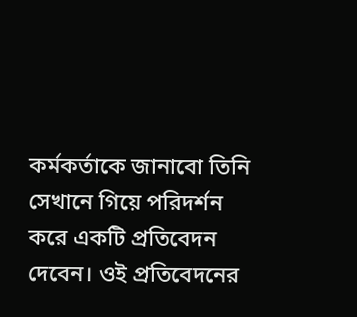কর্মকর্তাকে জানাবো তিনি সেখানে গিয়ে পরিদর্শন করে একটি প্রতিবেদন দেবেন। ওই প্রতিবেদনের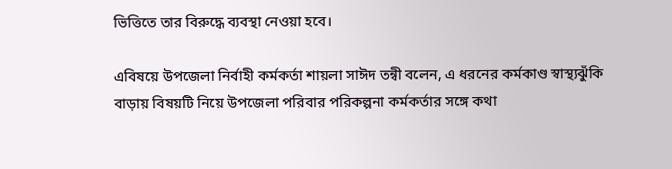ভিত্তিতে তার বিরুদ্ধে ব্যবস্থা নেওয়া হবে।

এবিষয়ে উপজেলা নির্বাহী কর্মকর্তা শায়লা সাঈদ তন্বী বলেন, এ ধরনের কর্মকাণ্ড স্বাস্থ্যঝুঁকি বাড়ায় বিষয়টি নিয়ে উপজেলা পরিবার পরিকল্পনা কর্মকর্তার সঙ্গে কথা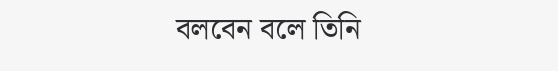বলবেন বলে তিনি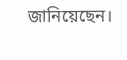জানিয়েছেন।